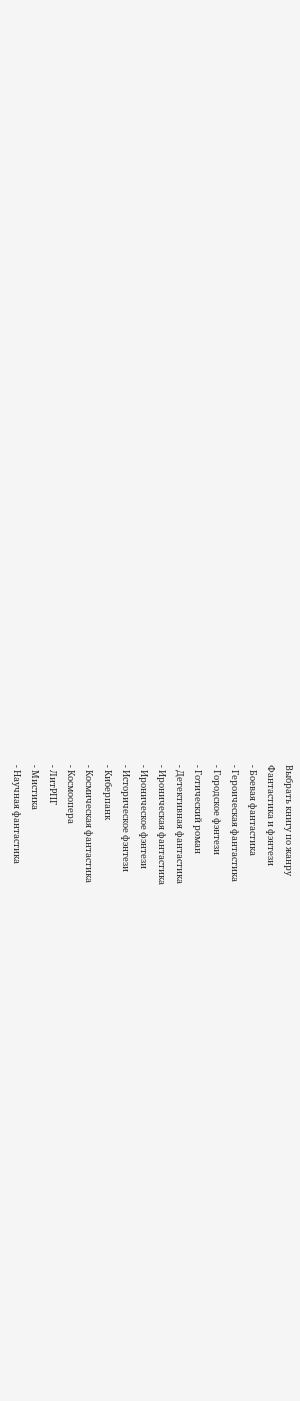Выбрать книгу по жанру
Фантастика и фэнтези
- Боевая фантастика
- Героическая фантастика
- Городское фэнтези
- Готический роман
- Детективная фантастика
- Ироническая фантастика
- Ироническое фэнтези
- Историческое фэнтези
- Киберпанк
- Космическая фантастика
- Космоопера
- ЛитРПГ
- Мистика
- Научная фантастика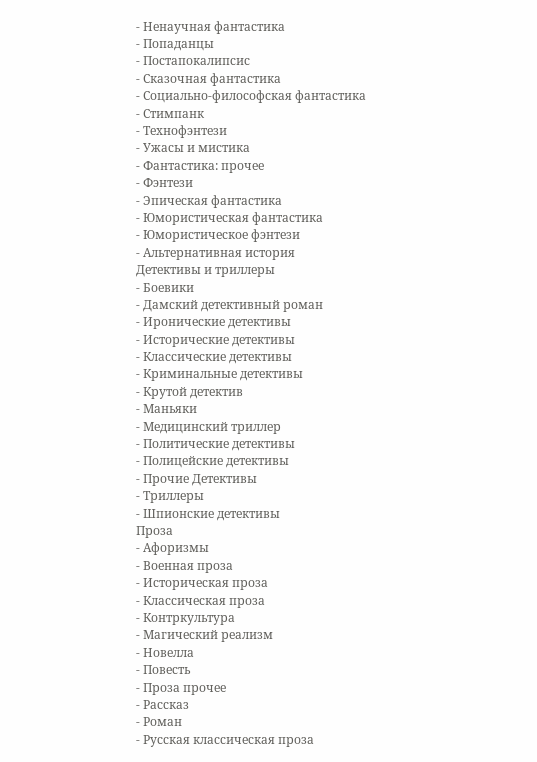- Ненаучная фантастика
- Попаданцы
- Постапокалипсис
- Сказочная фантастика
- Социально-философская фантастика
- Стимпанк
- Технофэнтези
- Ужасы и мистика
- Фантастика: прочее
- Фэнтези
- Эпическая фантастика
- Юмористическая фантастика
- Юмористическое фэнтези
- Альтернативная история
Детективы и триллеры
- Боевики
- Дамский детективный роман
- Иронические детективы
- Исторические детективы
- Классические детективы
- Криминальные детективы
- Крутой детектив
- Маньяки
- Медицинский триллер
- Политические детективы
- Полицейские детективы
- Прочие Детективы
- Триллеры
- Шпионские детективы
Проза
- Афоризмы
- Военная проза
- Историческая проза
- Классическая проза
- Контркультура
- Магический реализм
- Новелла
- Повесть
- Проза прочее
- Рассказ
- Роман
- Русская классическая проза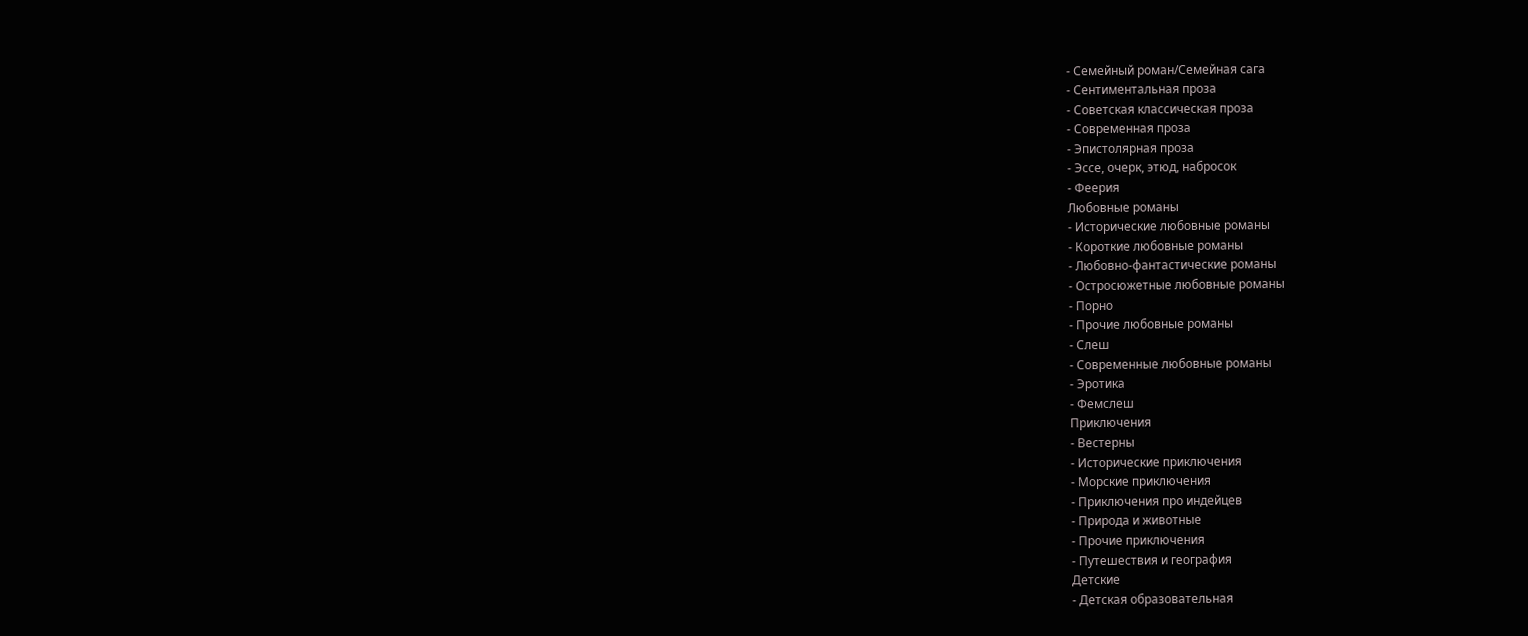- Семейный роман/Семейная сага
- Сентиментальная проза
- Советская классическая проза
- Современная проза
- Эпистолярная проза
- Эссе, очерк, этюд, набросок
- Феерия
Любовные романы
- Исторические любовные романы
- Короткие любовные романы
- Любовно-фантастические романы
- Остросюжетные любовные романы
- Порно
- Прочие любовные романы
- Слеш
- Современные любовные романы
- Эротика
- Фемслеш
Приключения
- Вестерны
- Исторические приключения
- Морские приключения
- Приключения про индейцев
- Природа и животные
- Прочие приключения
- Путешествия и география
Детские
- Детская образовательная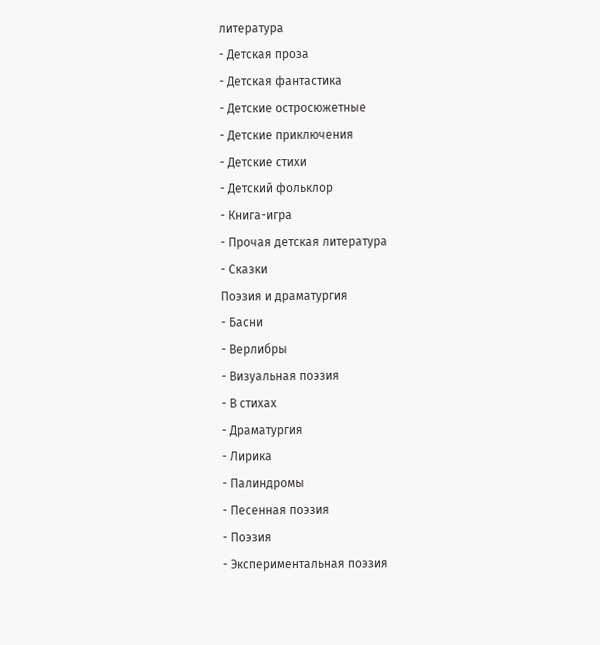литература
- Детская проза
- Детская фантастика
- Детские остросюжетные
- Детские приключения
- Детские стихи
- Детский фольклор
- Книга-игра
- Прочая детская литература
- Сказки
Поэзия и драматургия
- Басни
- Верлибры
- Визуальная поэзия
- В стихах
- Драматургия
- Лирика
- Палиндромы
- Песенная поэзия
- Поэзия
- Экспериментальная поэзия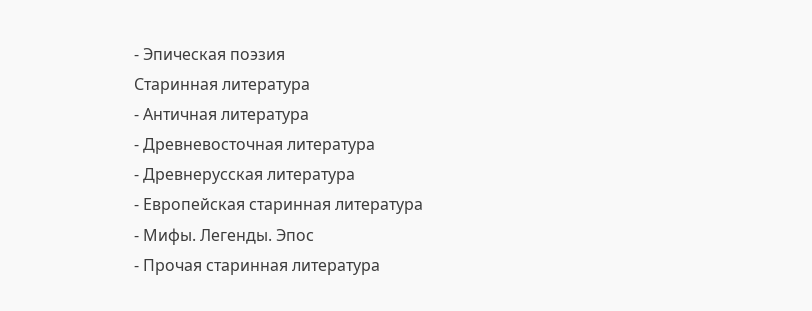- Эпическая поэзия
Старинная литература
- Античная литература
- Древневосточная литература
- Древнерусская литература
- Европейская старинная литература
- Мифы. Легенды. Эпос
- Прочая старинная литература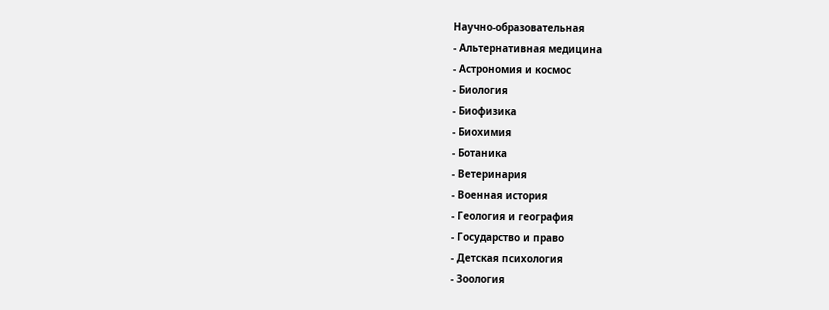Научно-образовательная
- Альтернативная медицина
- Астрономия и космос
- Биология
- Биофизика
- Биохимия
- Ботаника
- Ветеринария
- Военная история
- Геология и география
- Государство и право
- Детская психология
- Зоология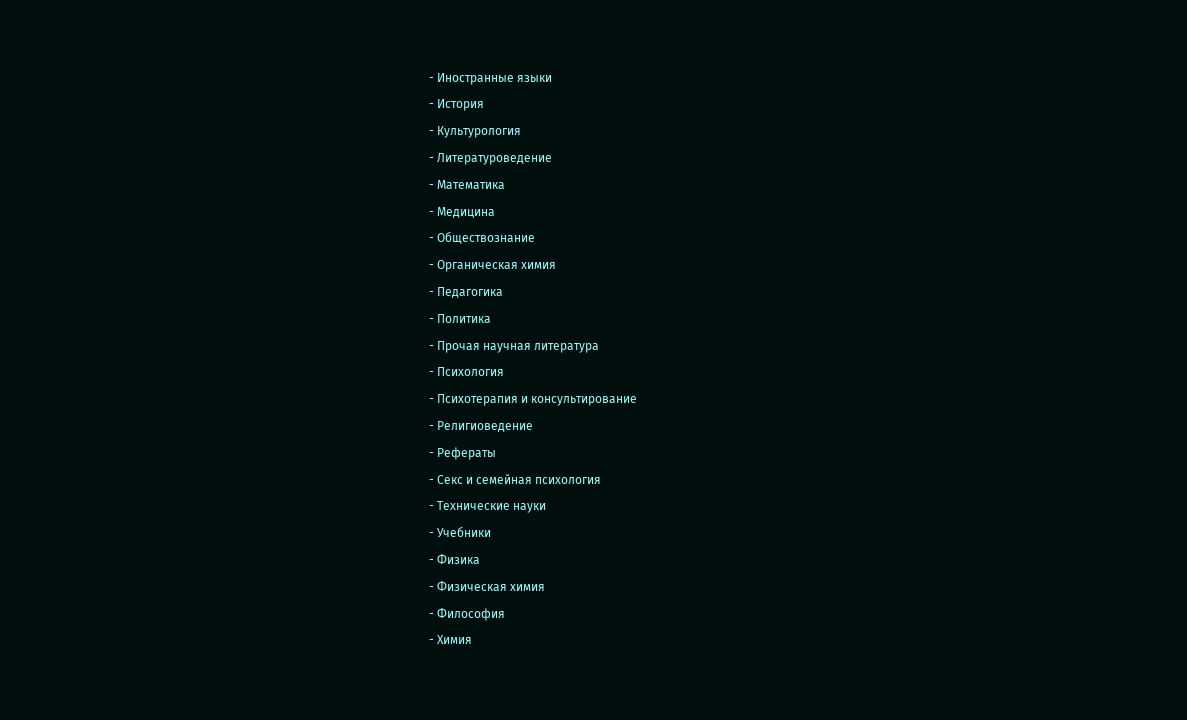- Иностранные языки
- История
- Культурология
- Литературоведение
- Математика
- Медицина
- Обществознание
- Органическая химия
- Педагогика
- Политика
- Прочая научная литература
- Психология
- Психотерапия и консультирование
- Религиоведение
- Рефераты
- Секс и семейная психология
- Технические науки
- Учебники
- Физика
- Физическая химия
- Философия
- Химия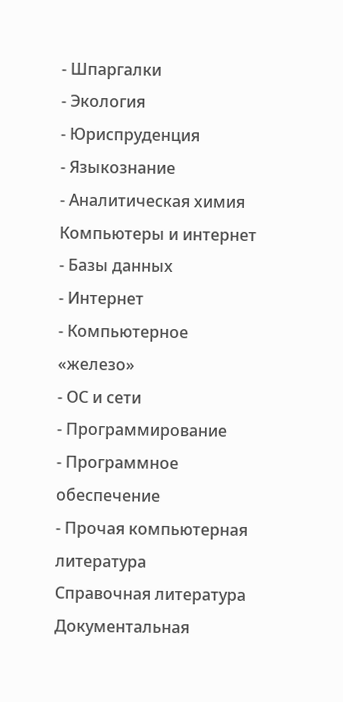- Шпаргалки
- Экология
- Юриспруденция
- Языкознание
- Аналитическая химия
Компьютеры и интернет
- Базы данных
- Интернет
- Компьютерное «железо»
- ОС и сети
- Программирование
- Программное обеспечение
- Прочая компьютерная литература
Справочная литература
Документальная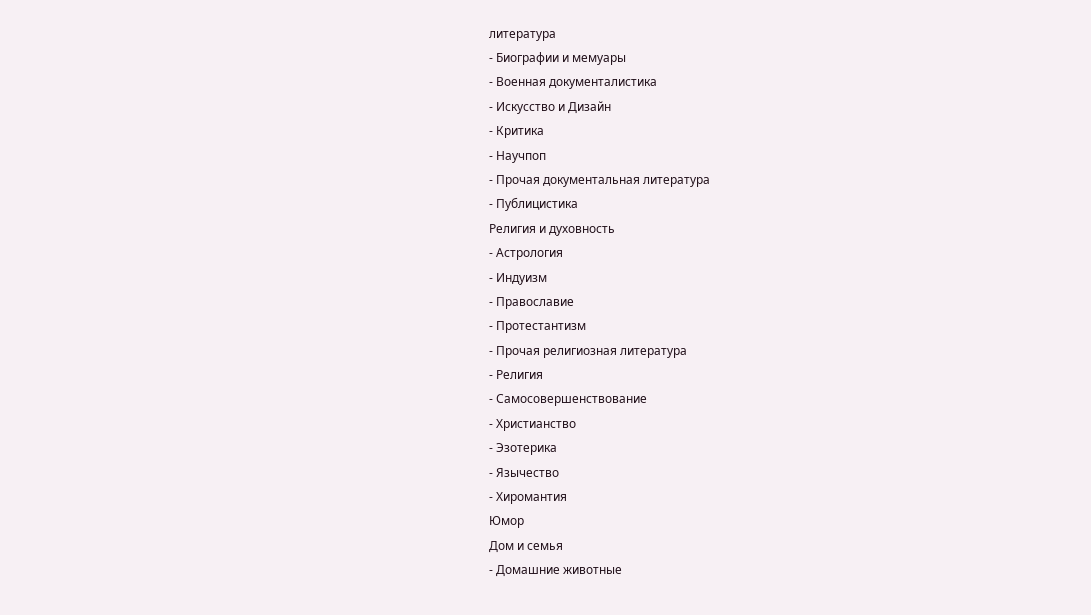литература
- Биографии и мемуары
- Военная документалистика
- Искусство и Дизайн
- Критика
- Научпоп
- Прочая документальная литература
- Публицистика
Религия и духовность
- Астрология
- Индуизм
- Православие
- Протестантизм
- Прочая религиозная литература
- Религия
- Самосовершенствование
- Христианство
- Эзотерика
- Язычество
- Хиромантия
Юмор
Дом и семья
- Домашние животные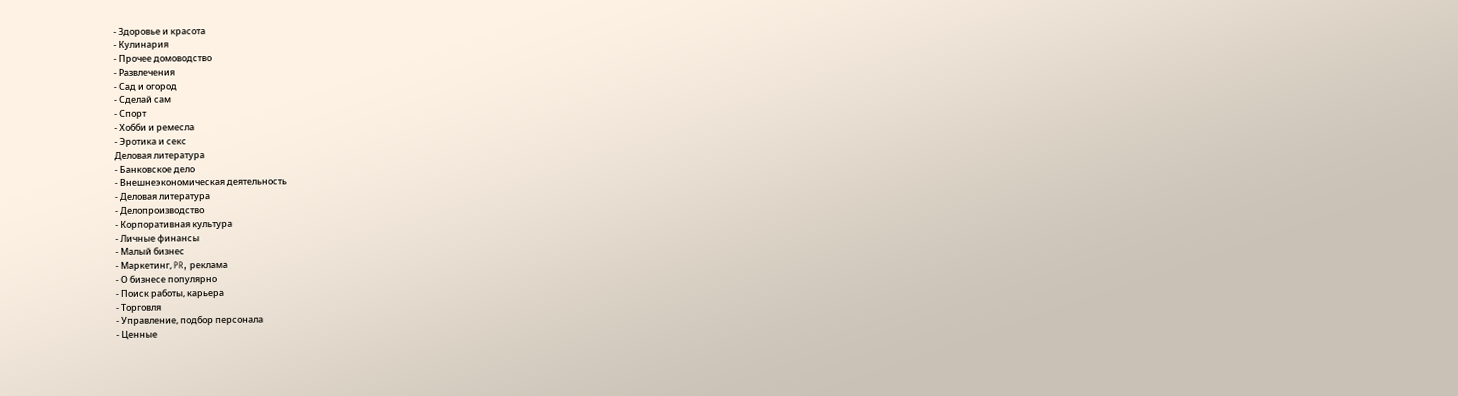- Здоровье и красота
- Кулинария
- Прочее домоводство
- Развлечения
- Сад и огород
- Сделай сам
- Спорт
- Хобби и ремесла
- Эротика и секс
Деловая литература
- Банковское дело
- Внешнеэкономическая деятельность
- Деловая литература
- Делопроизводство
- Корпоративная культура
- Личные финансы
- Малый бизнес
- Маркетинг, PR, реклама
- О бизнесе популярно
- Поиск работы, карьера
- Торговля
- Управление, подбор персонала
- Ценные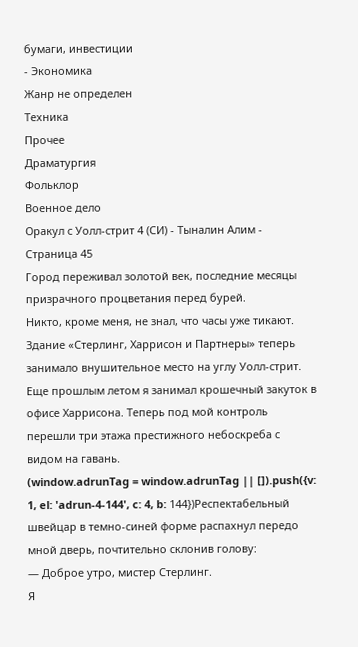бумаги, инвестиции
- Экономика
Жанр не определен
Техника
Прочее
Драматургия
Фольклор
Военное дело
Оракул с Уолл-стрит 4 (СИ) - Тыналин Алим - Страница 45
Город переживал золотой век, последние месяцы призрачного процветания перед бурей.
Никто, кроме меня, не знал, что часы уже тикают.
Здание «Стерлинг, Харрисон и Партнеры» теперь занимало внушительное место на углу Уолл-стрит. Еще прошлым летом я занимал крошечный закуток в офисе Харрисона. Теперь под мой контроль перешли три этажа престижного небоскреба с видом на гавань.
(window.adrunTag = window.adrunTag || []).push({v: 1, el: 'adrun-4-144', c: 4, b: 144})Респектабельный швейцар в темно-синей форме распахнул передо мной дверь, почтительно склонив голову:
— Доброе утро, мистер Стерлинг.
Я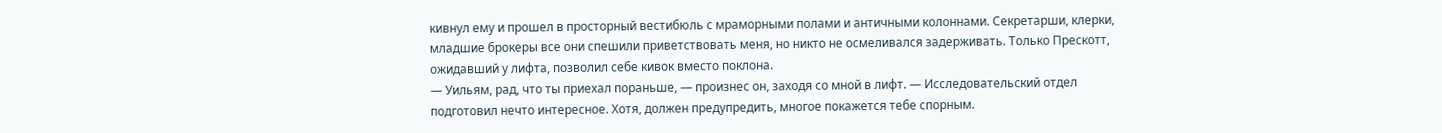кивнул ему и прошел в просторный вестибюль с мраморными полами и античными колоннами. Секретарши, клерки, младшие брокеры все они спешили приветствовать меня, но никто не осмеливался задерживать. Только Прескотт, ожидавший у лифта, позволил себе кивок вместо поклона.
— Уильям, рад, что ты приехал пораньше, — произнес он, заходя со мной в лифт. — Исследовательский отдел подготовил нечто интересное. Хотя, должен предупредить, многое покажется тебе спорным.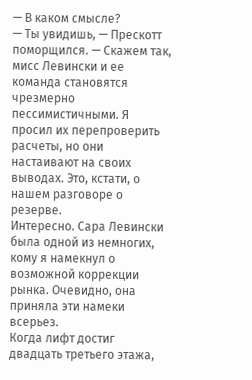— В каком смысле?
— Ты увидишь, — Прескотт поморщился. — Скажем так, мисс Левински и ее команда становятся чрезмерно пессимистичными. Я просил их перепроверить расчеты, но они настаивают на своих выводах. Это, кстати, о нашем разговоре о резерве.
Интересно. Сара Левински была одной из немногих, кому я намекнул о возможной коррекции рынка. Очевидно, она приняла эти намеки всерьез.
Когда лифт достиг двадцать третьего этажа,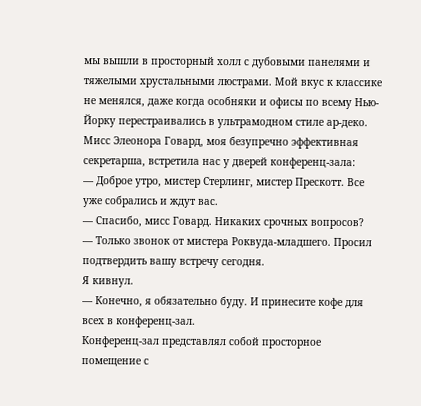мы вышли в просторный холл с дубовыми панелями и тяжелыми хрустальными люстрами. Мой вкус к классике не менялся, даже когда особняки и офисы по всему Нью-Йорку перестраивались в ультрамодном стиле ар-деко.
Мисс Элеонора Говард, моя безупречно эффективная секретарша, встретила нас у дверей конференц-зала:
— Доброе утро, мистер Стерлинг, мистер Прескотт. Все уже собрались и ждут вас.
— Спасибо, мисс Говард. Никаких срочных вопросов?
— Только звонок от мистера Роквуда-младшего. Просил подтвердить вашу встречу сегодня.
Я кивнул.
— Конечно, я обязательно буду. И принесите кофе для всех в конференц-зал.
Конференц-зал представлял собой просторное помещение с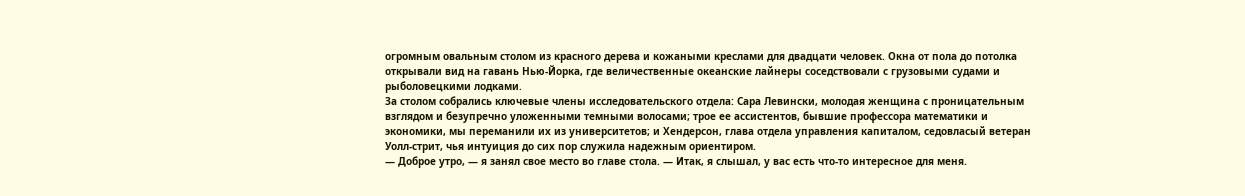огромным овальным столом из красного дерева и кожаными креслами для двадцати человек. Окна от пола до потолка открывали вид на гавань Нью-Йорка, где величественные океанские лайнеры соседствовали с грузовыми судами и рыболовецкими лодками.
За столом собрались ключевые члены исследовательского отдела: Сара Левински, молодая женщина с проницательным взглядом и безупречно уложенными темными волосами; трое ее ассистентов, бывшие профессора математики и экономики, мы переманили их из университетов; и Хендерсон, глава отдела управления капиталом, седовласый ветеран Уолл-стрит, чья интуиция до сих пор служила надежным ориентиром.
— Доброе утро, — я занял свое место во главе стола. — Итак, я слышал, у вас есть что-то интересное для меня.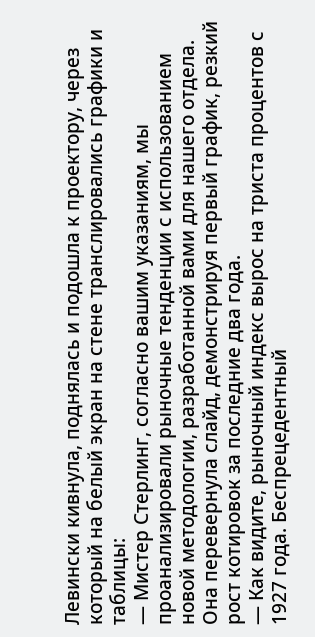Левински кивнула, поднялась и подошла к проектору, через который на белый экран на стене транслировались графики и таблицы:
— Мистер Стерлинг, согласно вашим указаниям, мы проанализировали рыночные тенденции с использованием новой методологии, разработанной вами для нашего отдела.
Она перевернула слайд, демонстрируя первый график, резкий рост котировок за последние два года.
— Как видите, рыночный индекс вырос на триста процентов с 1927 года. Беспрецедентный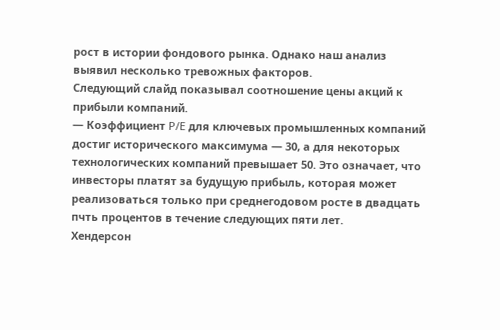рост в истории фондового рынка. Однако наш анализ выявил несколько тревожных факторов.
Следующий слайд показывал соотношение цены акций к прибыли компаний.
— Коэффициент P/E для ключевых промышленных компаний достиг исторического максимума — 30, а для некоторых технологических компаний превышает 50. Это означает, что инвесторы платят за будущую прибыль, которая может реализоваться только при среднегодовом росте в двадцать пчть процентов в течение следующих пяти лет.
Хендерсон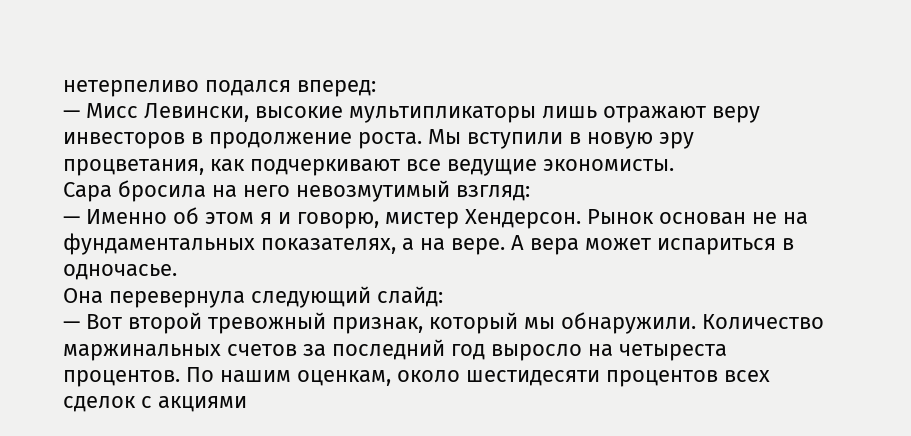нетерпеливо подался вперед:
— Мисс Левински, высокие мультипликаторы лишь отражают веру инвесторов в продолжение роста. Мы вступили в новую эру процветания, как подчеркивают все ведущие экономисты.
Сара бросила на него невозмутимый взгляд:
— Именно об этом я и говорю, мистер Хендерсон. Рынок основан не на фундаментальных показателях, а на вере. А вера может испариться в одночасье.
Она перевернула следующий слайд:
— Вот второй тревожный признак, который мы обнаружили. Количество маржинальных счетов за последний год выросло на четыреста процентов. По нашим оценкам, около шестидесяти процентов всех сделок с акциями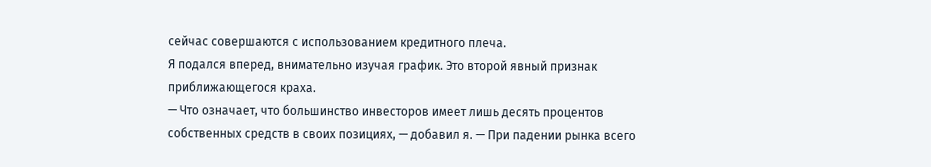сейчас совершаются с использованием кредитного плеча.
Я подался вперед, внимательно изучая график. Это второй явный признак приближающегося краха.
— Что означает, что большинство инвесторов имеет лишь десять процентов собственных средств в своих позициях, — добавил я. — При падении рынка всего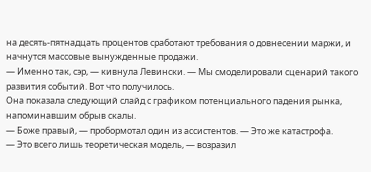на десять-пятнадцать процентов сработают требования о довнесении маржи, и начнутся массовые вынужденные продажи.
— Именно так, сэр, — кивнула Левински. — Мы смоделировали сценарий такого развития событий. Вот что получилось.
Она показала следующий слайд с графиком потенциального падения рынка, напоминавшим обрыв скалы.
— Боже правый, — пробормотал один из ассистентов. — Это же катастрофа.
— Это всего лишь теоретическая модель, — возразил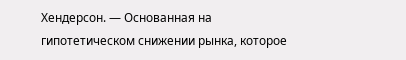Хендерсон. — Основанная на гипотетическом снижении рынка, которое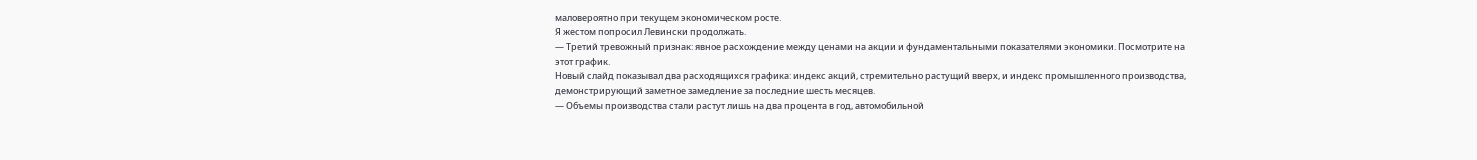маловероятно при текущем экономическом росте.
Я жестом попросил Левински продолжать.
— Третий тревожный признак: явное расхождение между ценами на акции и фундаментальными показателями экономики. Посмотрите на этот график.
Новый слайд показывал два расходящихся графика: индекс акций, стремительно растущий вверх, и индекс промышленного производства, демонстрирующий заметное замедление за последние шесть месяцев.
— Объемы производства стали растут лишь на два процента в год, автомобильной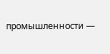промышленности —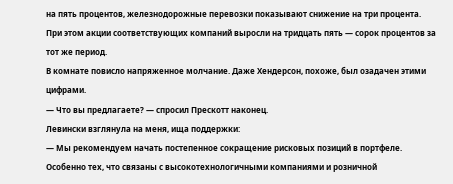на пять процентов, железнодорожные перевозки показывают снижение на три процента. При этом акции соответствующих компаний выросли на тридцать пять — сорок процентов за тот же период.
В комнате повисло напряженное молчание. Даже Хендерсон, похоже, был озадачен этими цифрами.
— Что вы предлагаете? — спросил Прескотт наконец.
Левински взглянула на меня, ища поддержки:
— Мы рекомендуем начать постепенное сокращение рисковых позиций в портфеле. Особенно тех, что связаны с высокотехнологичными компаниями и розничной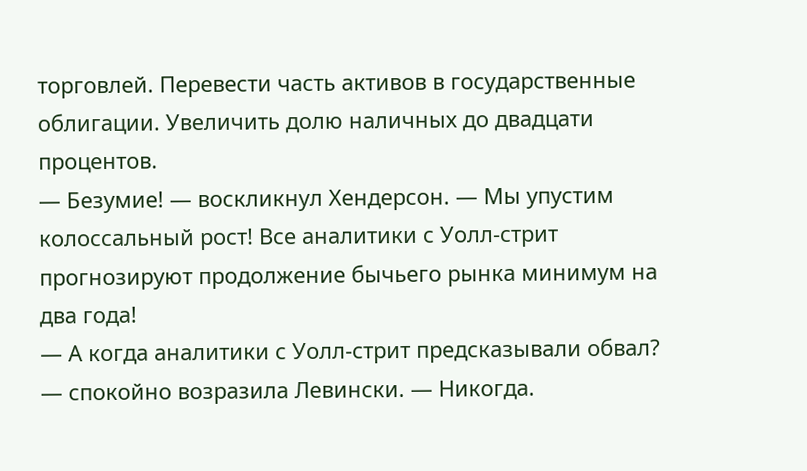торговлей. Перевести часть активов в государственные облигации. Увеличить долю наличных до двадцати процентов.
— Безумие! — воскликнул Хендерсон. — Мы упустим колоссальный рост! Все аналитики с Уолл-стрит прогнозируют продолжение бычьего рынка минимум на два года!
— А когда аналитики с Уолл-стрит предсказывали обвал? — спокойно возразила Левински. — Никогда.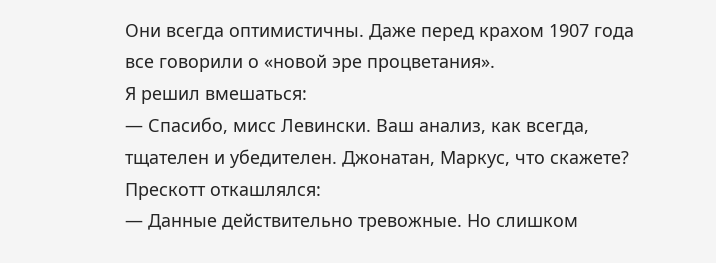Они всегда оптимистичны. Даже перед крахом 1907 года все говорили о «новой эре процветания».
Я решил вмешаться:
— Спасибо, мисс Левински. Ваш анализ, как всегда, тщателен и убедителен. Джонатан, Маркус, что скажете?
Прескотт откашлялся:
— Данные действительно тревожные. Но слишком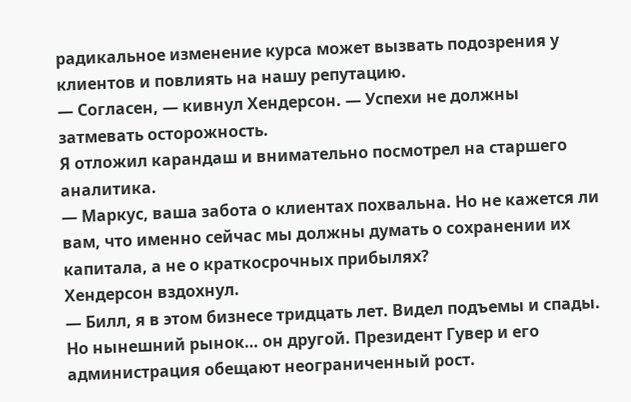радикальное изменение курса может вызвать подозрения у клиентов и повлиять на нашу репутацию.
— Согласен, — кивнул Хендерсон. — Успехи не должны затмевать осторожность.
Я отложил карандаш и внимательно посмотрел на старшего аналитика.
— Маркус, ваша забота о клиентах похвальна. Но не кажется ли вам, что именно сейчас мы должны думать о сохранении их капитала, а не о краткосрочных прибылях?
Хендерсон вздохнул.
— Билл, я в этом бизнесе тридцать лет. Видел подъемы и спады. Но нынешний рынок… он другой. Президент Гувер и его администрация обещают неограниченный рост.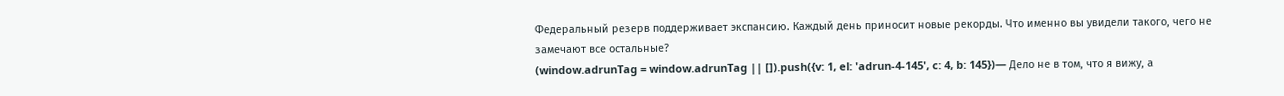Федеральный резерв поддерживает экспансию. Каждый день приносит новые рекорды. Что именно вы увидели такого, чего не замечают все остальные?
(window.adrunTag = window.adrunTag || []).push({v: 1, el: 'adrun-4-145', c: 4, b: 145})— Дело не в том, что я вижу, а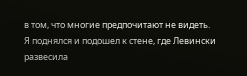в том, что многие предпочитают не видеть.
Я поднялся и подошел к стене, где Левински развесила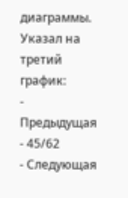диаграммы. Указал на третий график:
- Предыдущая
- 45/62
- Следующая